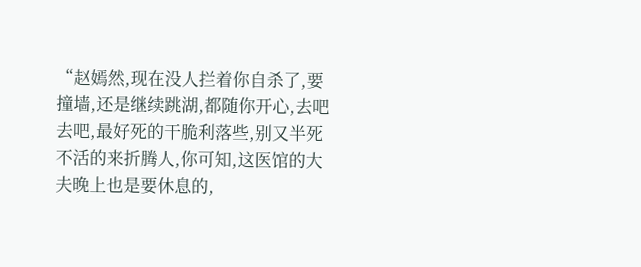“赵嫣然,现在没人拦着你自杀了,要撞墙,还是继续跳湖,都随你开心,去吧去吧,最好死的干脆利落些,别又半死不活的来折腾人,你可知,这医馆的大夫晚上也是要休息的,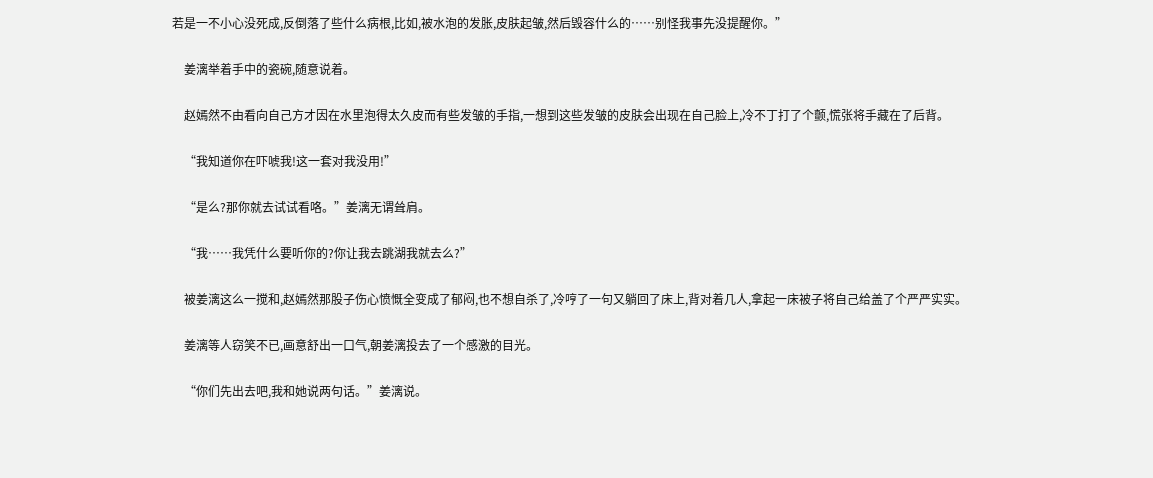若是一不小心没死成,反倒落了些什么病根,比如,被水泡的发胀,皮肤起皱,然后毁容什么的……别怪我事先没提醒你。”

    姜漓举着手中的瓷碗,随意说着。

    赵嫣然不由看向自己方才因在水里泡得太久皮而有些发皱的手指,一想到这些发皱的皮肤会出现在自己脸上,冷不丁打了个颤,慌张将手藏在了后背。

    “我知道你在吓唬我!这一套对我没用!”

    “是么?那你就去试试看咯。”姜漓无谓耸肩。

    “我……我凭什么要听你的?你让我去跳湖我就去么?”

    被姜漓这么一搅和,赵嫣然那股子伤心愤慨全变成了郁闷,也不想自杀了,冷哼了一句又躺回了床上,背对着几人,拿起一床被子将自己给盖了个严严实实。

    姜漓等人窃笑不已,画意舒出一口气,朝姜漓投去了一个感激的目光。

    “你们先出去吧,我和她说两句话。”姜漓说。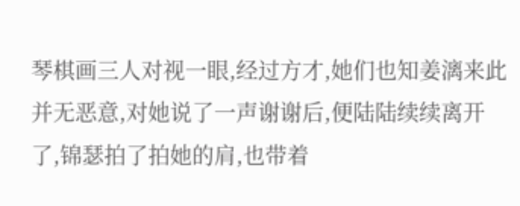琴棋画三人对视一眼,经过方才,她们也知姜漓来此并无恶意,对她说了一声谢谢后,便陆陆续续离开了,锦瑟拍了拍她的肩,也带着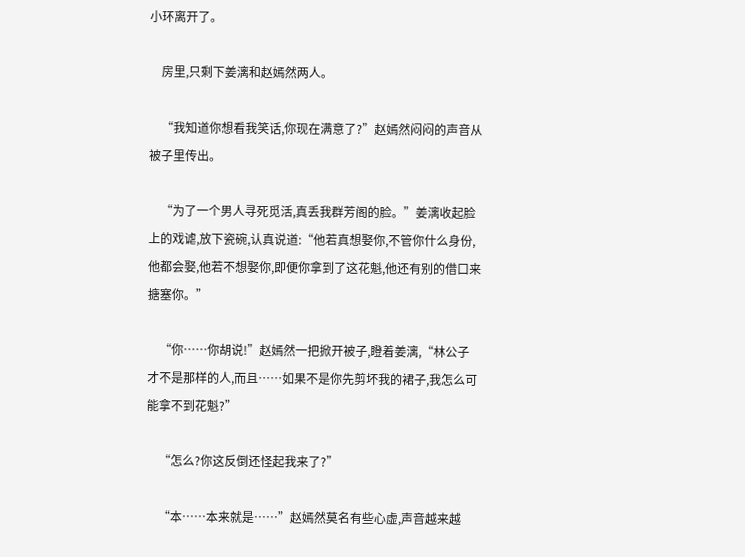小环离开了。

    房里,只剩下姜漓和赵嫣然两人。

    “我知道你想看我笑话,你现在满意了?”赵嫣然闷闷的声音从被子里传出。

    “为了一个男人寻死觅活,真丢我群芳阁的脸。”姜漓收起脸上的戏谑,放下瓷碗,认真说道:“他若真想娶你,不管你什么身份,他都会娶,他若不想娶你,即便你拿到了这花魁,他还有别的借口来搪塞你。”

    “你……你胡说!”赵嫣然一把掀开被子,瞪着姜漓,“林公子才不是那样的人,而且……如果不是你先剪坏我的裙子,我怎么可能拿不到花魁?”

    “怎么?你这反倒还怪起我来了?”

    “本……本来就是……”赵嫣然莫名有些心虚,声音越来越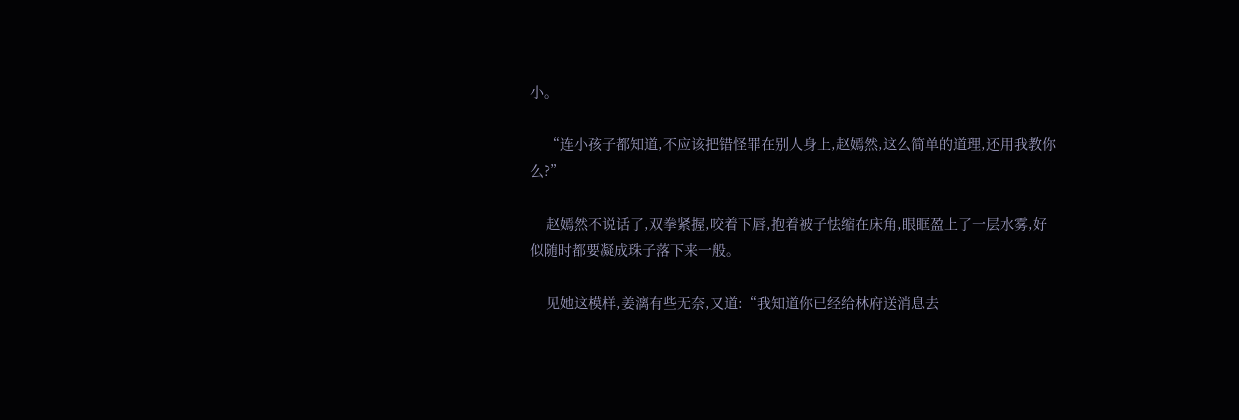小。

    “连小孩子都知道,不应该把错怪罪在别人身上,赵嫣然,这么简单的道理,还用我教你么?”

    赵嫣然不说话了,双拳紧握,咬着下唇,抱着被子怯缩在床角,眼眶盈上了一层水雾,好似随时都要凝成珠子落下来一般。

    见她这模样,姜漓有些无奈,又道:“我知道你已经给林府送消息去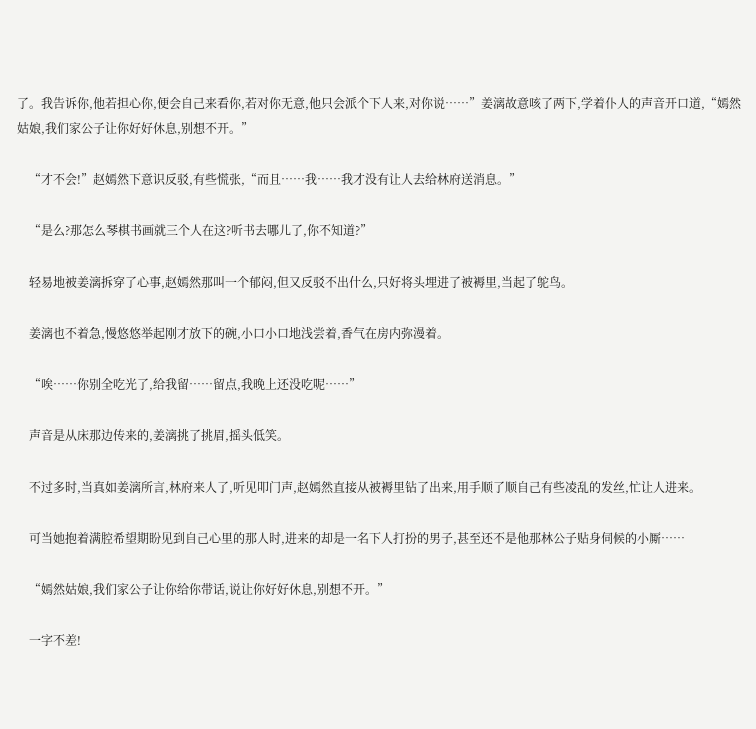了。我告诉你,他若担心你,便会自己来看你,若对你无意,他只会派个下人来,对你说……”姜漓故意咳了两下,学着仆人的声音开口道,“嫣然姑娘,我们家公子让你好好休息,别想不开。”

    “才不会!”赵嫣然下意识反驳,有些慌张,“而且……我……我才没有让人去给林府送消息。”

    “是么?那怎么琴棋书画就三个人在这?听书去哪儿了,你不知道?”

    轻易地被姜漓拆穿了心事,赵嫣然那叫一个郁闷,但又反驳不出什么,只好将头埋进了被褥里,当起了鸵鸟。

    姜漓也不着急,慢悠悠举起刚才放下的碗,小口小口地浅尝着,香气在房内弥漫着。

    “唉……你别全吃光了,给我留……留点,我晚上还没吃呢……”

    声音是从床那边传来的,姜漓挑了挑眉,摇头低笑。

    不过多时,当真如姜漓所言,林府来人了,听见叩门声,赵嫣然直接从被褥里钻了出来,用手顺了顺自己有些凌乱的发丝,忙让人进来。

    可当她抱着满腔希望期盼见到自己心里的那人时,进来的却是一名下人打扮的男子,甚至还不是他那林公子贴身伺候的小厮……

    “嫣然姑娘,我们家公子让你给你带话,说让你好好休息,别想不开。”

    一字不差!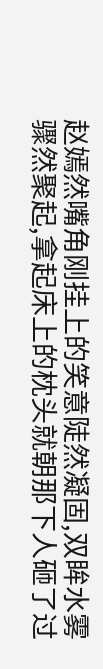赵嫣然嘴角刚挂上的笑意陡然凝固,双眸水雾骤然聚起,拿起床上的枕头就朝那下人砸了过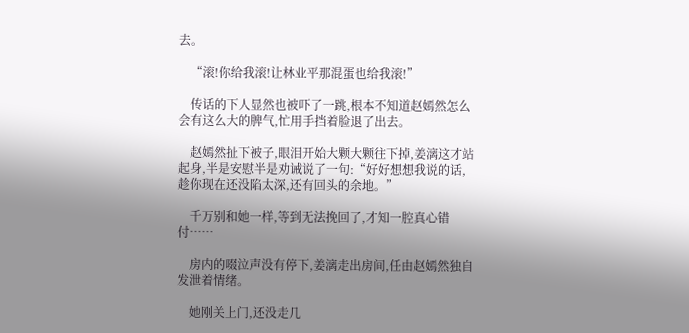去。

    “滚!你给我滚!让林业平那混蛋也给我滚!”

    传话的下人显然也被吓了一跳,根本不知道赵嫣然怎么会有这么大的脾气,忙用手挡着脸退了出去。

    赵嫣然扯下被子,眼泪开始大颗大颗往下掉,姜漓这才站起身,半是安慰半是劝诫说了一句:“好好想想我说的话,趁你现在还没陷太深,还有回头的余地。”

    千万别和她一样,等到无法挽回了,才知一腔真心错付……

    房内的啜泣声没有停下,姜漓走出房间,任由赵嫣然独自发泄着情绪。

    她刚关上门,还没走几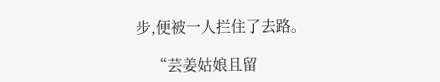步,便被一人拦住了去路。

    “芸姜姑娘且留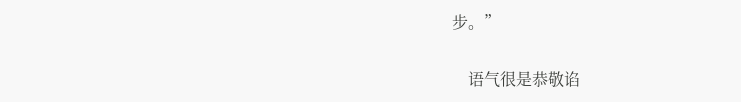步。”

    语气很是恭敬谄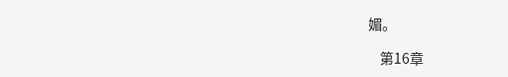媚。

    第16章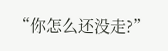“你怎么还没走?”